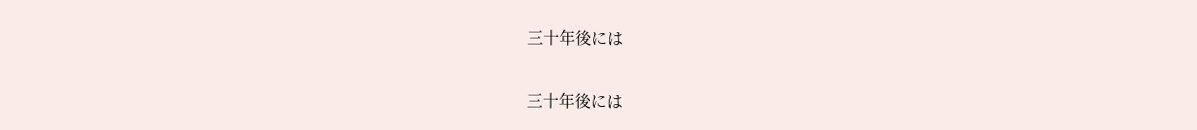三十年後には

三十年後には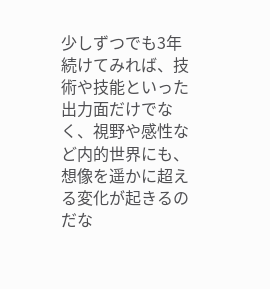少しずつでも3年続けてみれば、技術や技能といった出力面だけでなく、視野や感性など内的世界にも、想像を遥かに超える変化が起きるのだな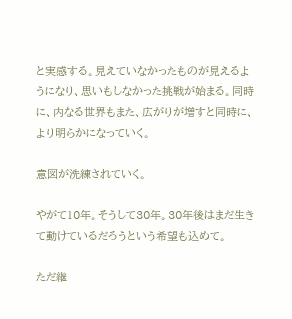と実感する。見えていなかったものが見えるようになり、思いもしなかった挑戦が始まる。同時に、内なる世界もまた、広がりが増すと同時に、より明らかになっていく。

意図が洗練されていく。

やがて10年。そうして30年。30年後はまだ生きて動けているだろうという希望も込めて。

ただ継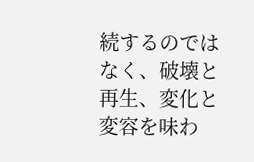続するのではなく、破壊と再生、変化と変容を味わ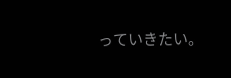っていきたい。